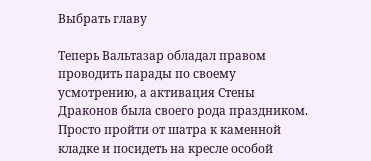Выбрать главу

Теперь Вальтазар обладал правом проводить парады по своему усмотрению, а активация Стены Драконов была своего рода праздником. Просто пройти от шатра к каменной кладке и посидеть на кресле особой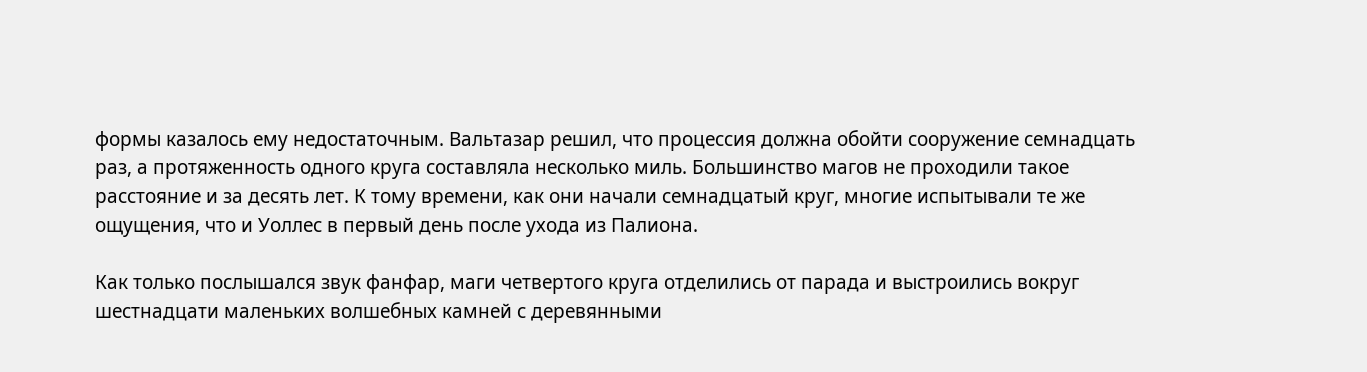формы казалось ему недостаточным. Вальтазар решил, что процессия должна обойти сооружение семнадцать раз, а протяженность одного круга составляла несколько миль. Большинство магов не проходили такое расстояние и за десять лет. К тому времени, как они начали семнадцатый круг, многие испытывали те же ощущения, что и Уоллес в первый день после ухода из Палиона.

Как только послышался звук фанфар, маги четвертого круга отделились от парада и выстроились вокруг шестнадцати маленьких волшебных камней с деревянными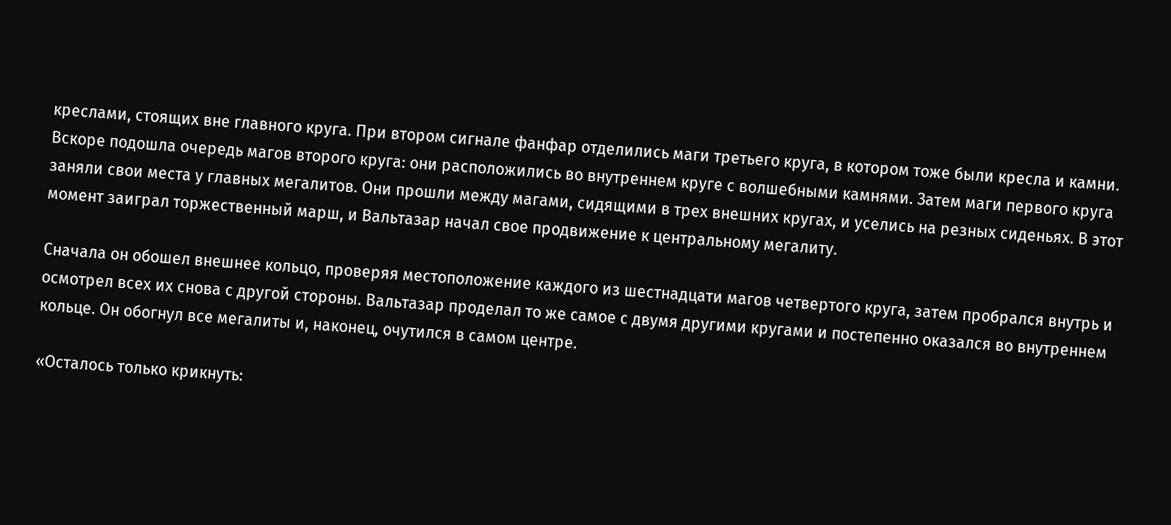креслами, стоящих вне главного круга. При втором сигнале фанфар отделились маги третьего круга, в котором тоже были кресла и камни. Вскоре подошла очередь магов второго круга: они расположились во внутреннем круге с волшебными камнями. Затем маги первого круга заняли свои места у главных мегалитов. Они прошли между магами, сидящими в трех внешних кругах, и уселись на резных сиденьях. В этот момент заиграл торжественный марш, и Вальтазар начал свое продвижение к центральному мегалиту.

Сначала он обошел внешнее кольцо, проверяя местоположение каждого из шестнадцати магов четвертого круга, затем пробрался внутрь и осмотрел всех их снова с другой стороны. Вальтазар проделал то же самое с двумя другими кругами и постепенно оказался во внутреннем кольце. Он обогнул все мегалиты и, наконец, очутился в самом центре.

«Осталось только крикнуть: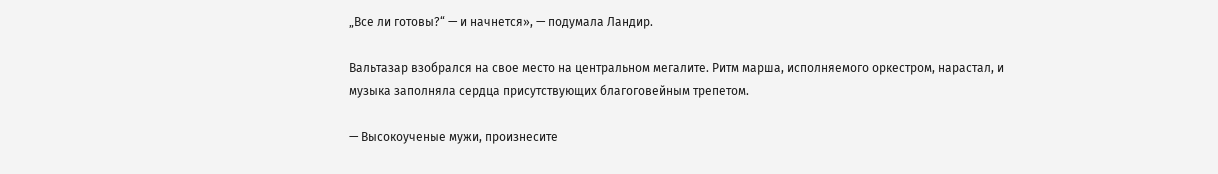„Все ли готовы?“ — и начнется», — подумала Ландир.

Вальтазар взобрался на свое место на центральном мегалите. Ритм марша, исполняемого оркестром, нарастал, и музыка заполняла сердца присутствующих благоговейным трепетом.

— Высокоученые мужи, произнесите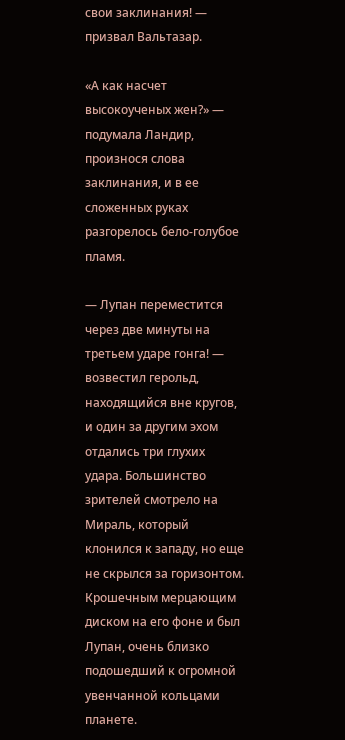свои заклинания! — призвал Вальтазар.

«А как насчет высокоученых жен?» — подумала Ландир, произнося слова заклинания, и в ее сложенных руках разгорелось бело-голубое пламя.

— Лупан переместится через две минуты на третьем ударе гонга! — возвестил герольд, находящийся вне кругов, и один за другим эхом отдались три глухих удара. Большинство зрителей смотрело на Мираль, который клонился к западу, но еще не скрылся за горизонтом. Крошечным мерцающим диском на его фоне и был Лупан, очень близко подошедший к огромной увенчанной кольцами планете.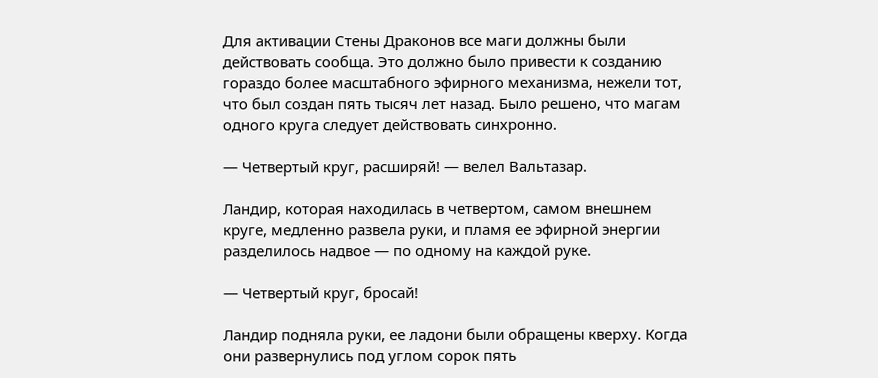Для активации Стены Драконов все маги должны были действовать сообща. Это должно было привести к созданию гораздо более масштабного эфирного механизма, нежели тот, что был создан пять тысяч лет назад. Было решено, что магам одного круга следует действовать синхронно.

— Четвертый круг, расширяй! — велел Вальтазар.

Ландир, которая находилась в четвертом, самом внешнем круге, медленно развела руки, и пламя ее эфирной энергии разделилось надвое — по одному на каждой руке.

— Четвертый круг, бросай!

Ландир подняла руки, ее ладони были обращены кверху. Когда они развернулись под углом сорок пять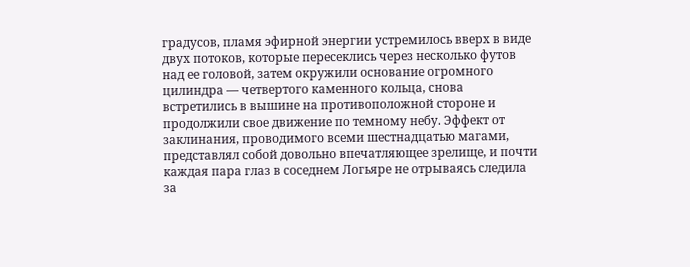градусов, пламя эфирной энергии устремилось вверх в виде двух потоков, которые пересеклись через несколько футов над ее головой, затем окружили основание огромного цилиндра — четвертого каменного кольца, снова встретились в вышине на противоположной стороне и продолжили свое движение по темному небу. Эффект от заклинания, проводимого всеми шестнадцатью магами, представлял собой довольно впечатляющее зрелище, и почти каждая пара глаз в соседнем Логьяре не отрываясь следила за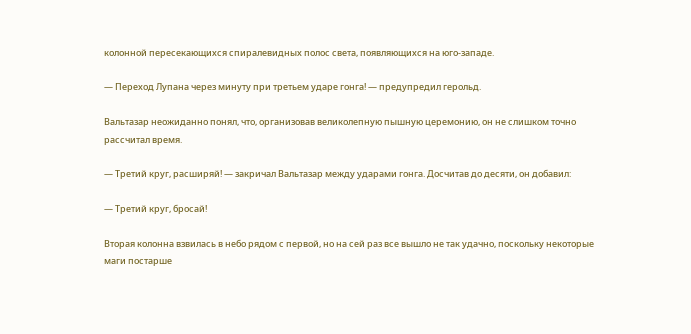колонной пересекающихся спиралевидных полос света, появляющихся на юго-западе.

— Переход Лупана через минуту при третьем ударе гонга! — предупредил герольд.

Вальтазар неожиданно понял, что, организовав великолепную пышную церемонию, он не слишком точно рассчитал время.

— Третий круг, расширяй! — закричал Вальтазар между ударами гонга. Досчитав до десяти, он добавил:

— Третий круг, бросай!

Вторая колонна взвилась в небо рядом с первой, но на сей раз все вышло не так удачно, поскольку некоторые маги постарше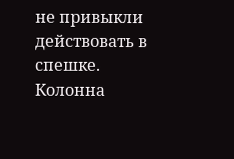не привыкли действовать в спешке. Колонна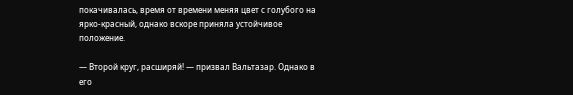покачивалась, время от времени меняя цвет с голубого на ярко-красный, однако вскоре приняла устойчивое положение.

— Второй круг, расширяй! — призвал Вальтазар. Однако в его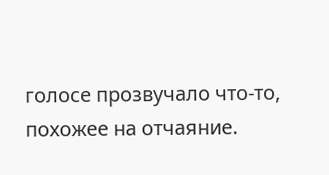голосе прозвучало что-то, похожее на отчаяние.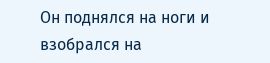Он поднялся на ноги и взобрался на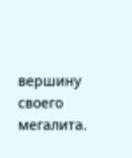вершину своего мегалита.